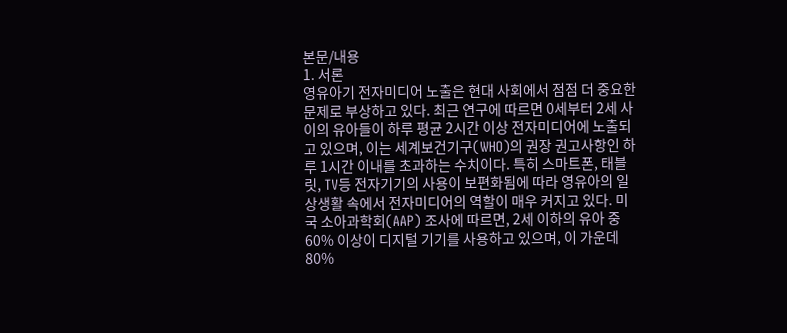본문/내용
1. 서론
영유아기 전자미디어 노출은 현대 사회에서 점점 더 중요한 문제로 부상하고 있다. 최근 연구에 따르면 0세부터 2세 사이의 유아들이 하루 평균 2시간 이상 전자미디어에 노출되고 있으며, 이는 세계보건기구(WHO)의 권장 권고사항인 하루 1시간 이내를 초과하는 수치이다. 특히 스마트폰, 태블릿, TV등 전자기기의 사용이 보편화됨에 따라 영유아의 일상생활 속에서 전자미디어의 역할이 매우 커지고 있다. 미국 소아과학회(AAP) 조사에 따르면, 2세 이하의 유아 중 60% 이상이 디지털 기기를 사용하고 있으며, 이 가운데 80%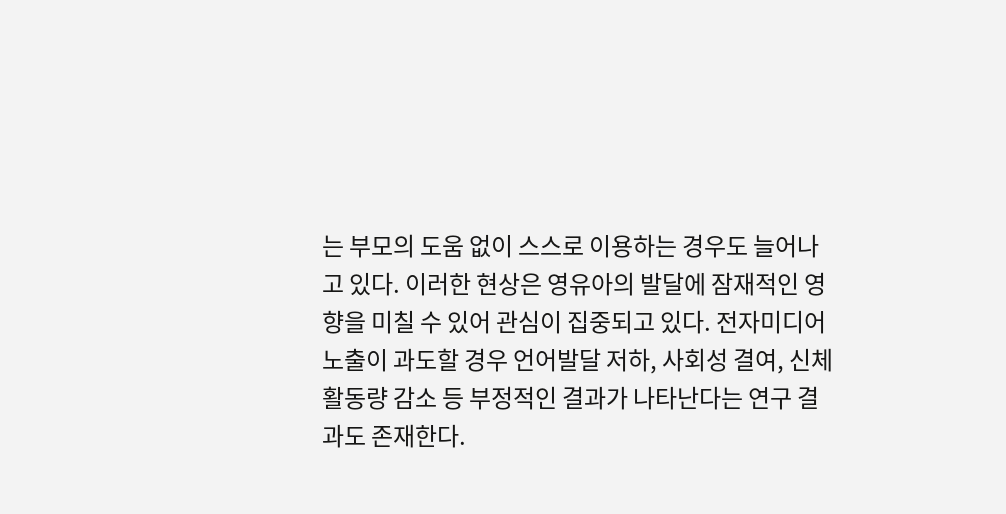는 부모의 도움 없이 스스로 이용하는 경우도 늘어나고 있다. 이러한 현상은 영유아의 발달에 잠재적인 영향을 미칠 수 있어 관심이 집중되고 있다. 전자미디어 노출이 과도할 경우 언어발달 저하, 사회성 결여, 신체 활동량 감소 등 부정적인 결과가 나타난다는 연구 결과도 존재한다.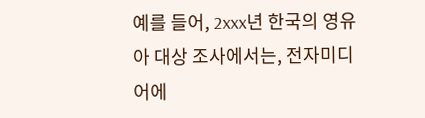예를 들어, 2xxx년 한국의 영유아 대상 조사에서는, 전자미디어에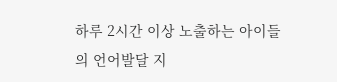하루 2시간 이상 노출하는 아이들의 언어발달 지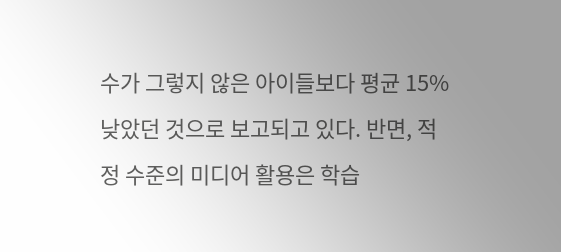수가 그렇지 않은 아이들보다 평균 15% 낮았던 것으로 보고되고 있다. 반면, 적정 수준의 미디어 활용은 학습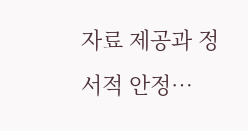자료 제공과 정서적 안정…